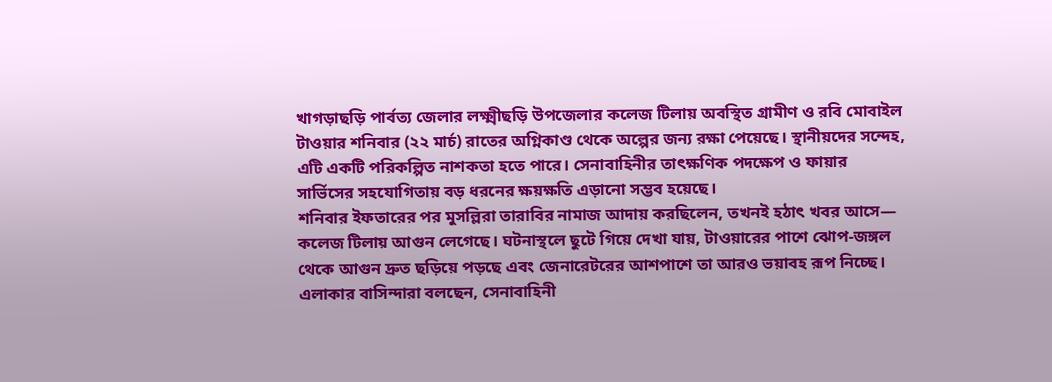খাগড়াছড়ি পার্বত্য জেলার লক্ষ্মীছড়ি উপজেলার কলেজ টিলায় অবস্থিত গ্রামীণ ও রবি মোবাইল টাওয়ার শনিবার (২২ মার্চ) রাতের অগ্নিকাণ্ড থেকে অল্পের জন্য রক্ষা পেয়েছে। স্থানীয়দের সন্দেহ, এটি একটি পরিকল্পিত নাশকতা হতে পারে। সেনাবাহিনীর তাৎক্ষণিক পদক্ষেপ ও ফায়ার সার্ভিসের সহযোগিতায় বড় ধরনের ক্ষয়ক্ষতি এড়ানো সম্ভব হয়েছে।
শনিবার ইফতারের পর মুসল্লিরা তারাবির নামাজ আদায় করছিলেন, তখনই হঠাৎ খবর আসে— কলেজ টিলায় আগুন লেগেছে। ঘটনাস্থলে ছুটে গিয়ে দেখা যায়, টাওয়ারের পাশে ঝোপ-জঙ্গল থেকে আগুন দ্রুত ছড়িয়ে পড়ছে এবং জেনারেটরের আশপাশে তা আরও ভয়াবহ রূপ নিচ্ছে।
এলাকার বাসিন্দারা বলছেন, সেনাবাহিনী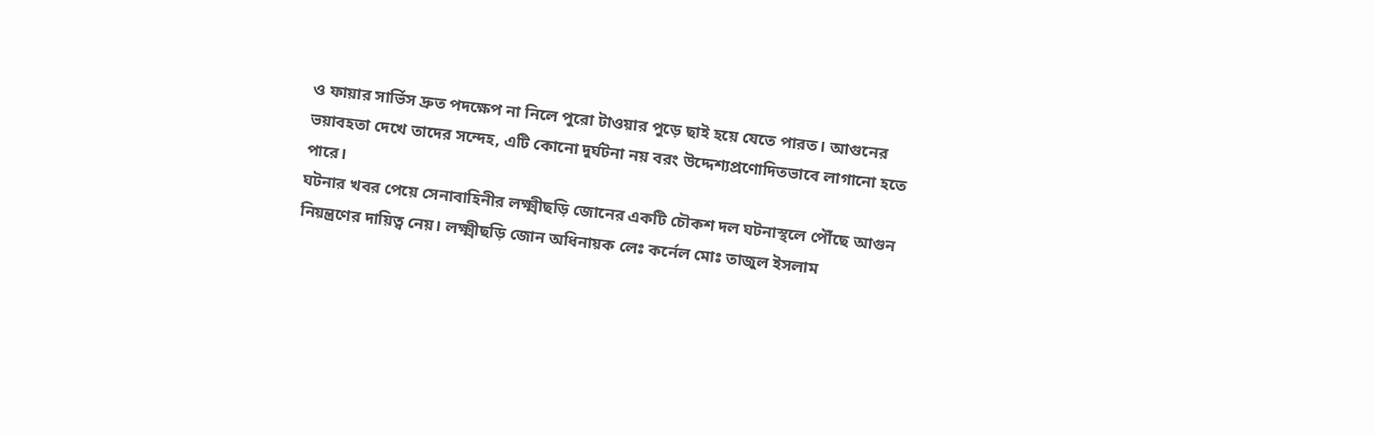ও ফায়ার সার্ভিস দ্রুত পদক্ষেপ না নিলে পুরো টাওয়ার পুড়ে ছাই হয়ে যেতে পারত। আগুনের ভয়াবহতা দেখে তাদের সন্দেহ, এটি কোনো দুর্ঘটনা নয় বরং উদ্দেশ্যপ্রণোদিতভাবে লাগানো হতে পারে।
ঘটনার খবর পেয়ে সেনাবাহিনীর লক্ষ্মীছড়ি জোনের একটি চৌকশ দল ঘটনাস্থলে পৌঁছে আগুন নিয়ন্ত্রণের দায়িত্ব নেয়। লক্ষ্মীছড়ি জোন অধিনায়ক লেঃ কর্নেল মোঃ তাজুল ইসলাম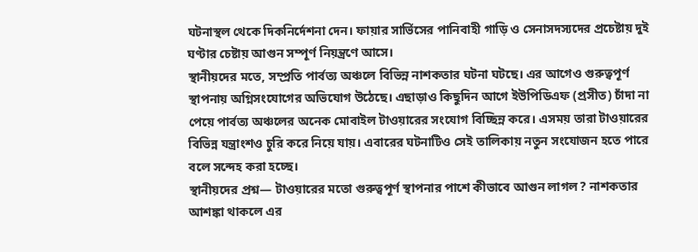ঘটনাস্থল থেকে দিকনির্দেশনা দেন। ফায়ার সার্ভিসের পানিবাহী গাড়ি ও সেনাসদস্যদের প্রচেষ্টায় দুই ঘণ্টার চেষ্টায় আগুন সম্পূর্ণ নিয়ন্ত্রণে আসে।
স্থানীয়দের মতে, সম্প্রতি পার্বত্য অঞ্চলে বিভিন্ন নাশকতার ঘটনা ঘটছে। এর আগেও গুরুত্বপূর্ণ স্থাপনায় অগ্নিসংযোগের অভিযোগ উঠেছে। এছাড়াও কিছুদিন আগে ইউপিডিএফ (প্রসীত) চাঁদা না পেয়ে পার্বত্য অঞ্চলের অনেক মোবাইল টাওয়ারের সংযোগ বিচ্ছিন্ন করে। এসময় তারা টাওয়ারের বিভিন্ন যন্ত্রাংশও চুরি করে নিয়ে যায়। এবারের ঘটনাটিও সেই তালিকায় নতুন সংযোজন হতে পারে বলে সন্দেহ করা হচ্ছে।
স্থানীয়দের প্রশ্ন— টাওয়ারের মতো গুরুত্বপূর্ণ স্থাপনার পাশে কীভাবে আগুন লাগল? নাশকতার আশঙ্কা থাকলে এর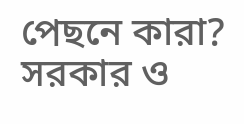পেছনে কারা? সরকার ও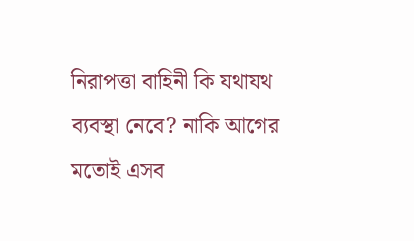নিরাপত্তা বাহিনী কি যথাযথ ব্যবস্থা নেবে? নাকি আগের মতোই এসব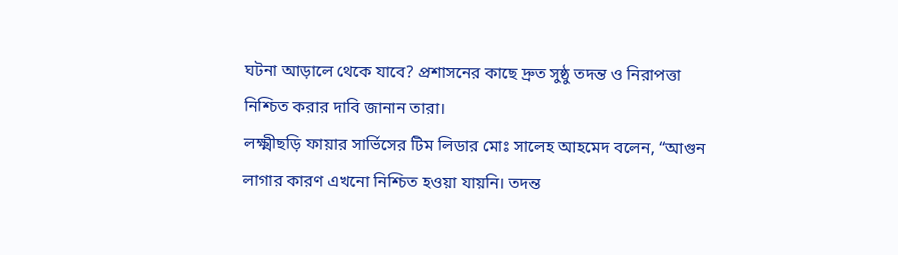ঘটনা আড়ালে থেকে যাবে? প্রশাসনের কাছে দ্রুত সুষ্ঠু তদন্ত ও নিরাপত্তা নিশ্চিত করার দাবি জানান তারা।
লক্ষ্মীছড়ি ফায়ার সার্ভিসের টিম লিডার মোঃ সালেহ আহমেদ বলেন, “আগুন লাগার কারণ এখনো নিশ্চিত হওয়া যায়নি। তদন্ত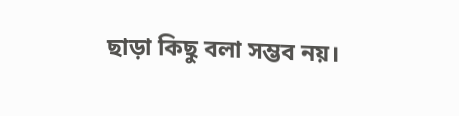ছাড়া কিছু বলা সম্ভব নয়।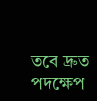তবে দ্রুত পদক্ষেপ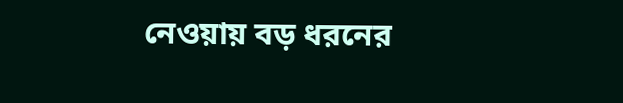নেওয়ায় বড় ধরনের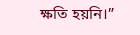ক্ষতি হয়নি।”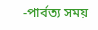-পার্বত্য সময়